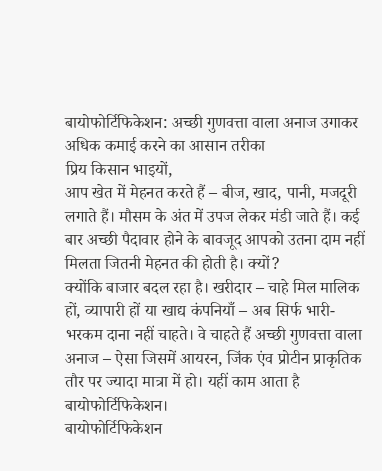बायोफोर्टिफिकेशन: अच्छी गुणवत्ता वाला अनाज उगाकर अधिक कमाई करने का आसान तरीका
प्रिय किसान भाइयों,
आप खेत में मेहनत करते हैं – बीज, खाद, पानी, मजदूरी लगाते हैं। मौसम के अंत में उपज लेकर मंडी जाते हैं। कई बार अच्छी पैदावार होने के बावजूद आपको उतना दाम नहीं मिलता जितनी मेहनत की होती है। क्यों?
क्योंकि बाजार बदल रहा है। खरीदार – चाहे मिल मालिक हों, व्यापारी हों या खाद्य कंपनियाँ – अब सिर्फ भारी-भरकम दाना नहीं चाहते। वे चाहते हैं अच्छी गुणवत्ता वाला अनाज – ऐसा जिसमें आयरन, जिंक एंव प्रोटीन प्राकृतिक तौर पर ज्यादा मात्रा में हो। यहीं काम आता है बायोफोर्टिफिकेशन।
बायोफोर्टिफिकेशन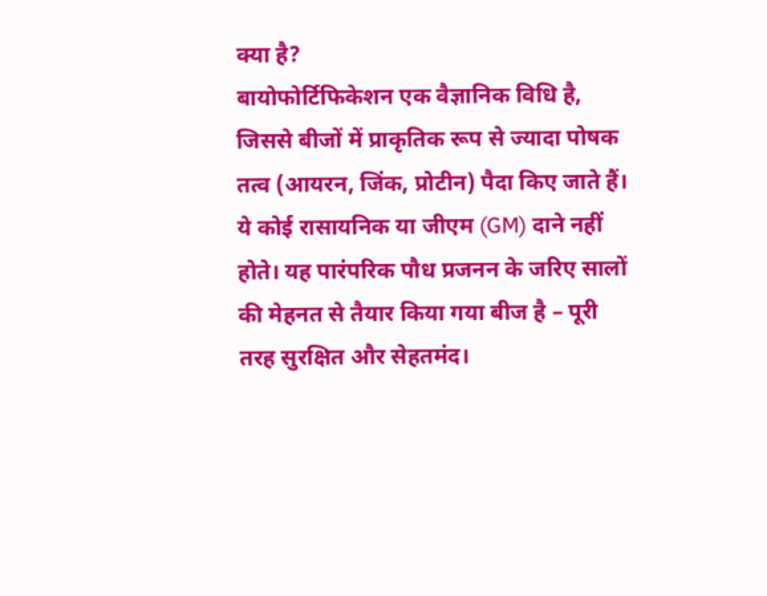क्या है?
बायोफोर्टिफिकेशन एक वैज्ञानिक विधि है, जिससे बीजों में प्राकृतिक रूप से ज्यादा पोषक तत्व (आयरन, जिंक, प्रोटीन) पैदा किए जाते हैं। ये कोई रासायनिक या जीएम (GM) दाने नहीं होते। यह पारंपरिक पौध प्रजनन के जरिए सालों की मेहनत से तैयार किया गया बीज है – पूरी तरह सुरक्षित और सेहतमंद।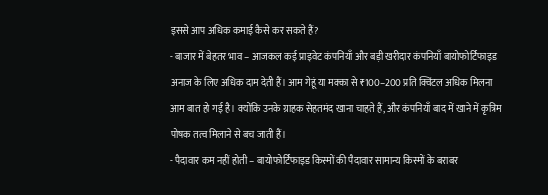इससे आप अधिक कमाई कैसे कर सकते हैं?
- बाजार में बेहतर भाव – आजकल कई प्राइवेट कंपनियाँ और बड़ी खरीदार कंपनियाँ बायोफोर्टिफाइड अनाज के लिए अधिक दाम देती हैं। आम गेहूं या मक्का से ₹100–200 प्रति क्विंटल अधिक मिलना आम बात हो गई है। क्योंकि उनके ग्राहक सेहतमंद खाना चाहते हैं, और कंपनियाँ बाद में खाने में कृत्रिम पोषक तत्व मिलाने से बच जाती हैं।
- पैदावार कम नहीं होती – बायोफोर्टिफाइड किस्मों की पैदावार सामान्य किस्मों के बराबर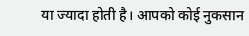या ज्यादा होती है। आपको कोई नुकसान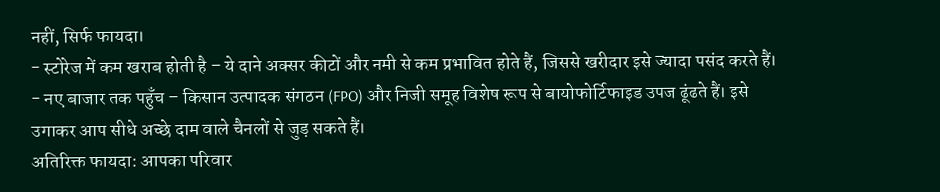नहीं, सिर्फ फायदा।
- स्टोरेज में कम खराब होती है – ये दाने अक्सर कीटों और नमी से कम प्रभावित होते हैं, जिससे खरीदार इसे ज्यादा पसंद करते हैं।
- नए बाजार तक पहुँच – किसान उत्पादक संगठन (FPO) और निजी समूह विशेष रूप से बायोफोर्टिफाइड उपज ढूंढते हैं। इसे उगाकर आप सीधे अच्छे दाम वाले चैनलों से जुड़ सकते हैं।
अतिरिक्त फायदा: आपका परिवार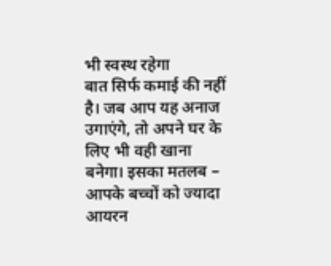भी स्वस्थ रहेगा
बात सिर्फ कमाई की नहीं है। जब आप यह अनाज उगाएंगे, तो अपने घर के लिए भी वही खाना बनेगा। इसका मतलब – आपके बच्चों को ज्यादा आयरन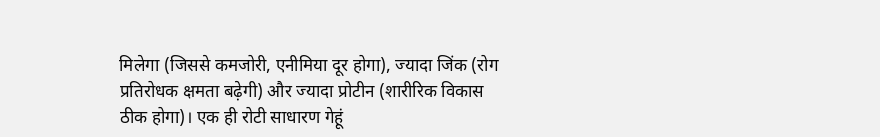मिलेगा (जिससे कमजोरी, एनीमिया दूर होगा), ज्यादा जिंक (रोग प्रतिरोधक क्षमता बढ़ेगी) और ज्यादा प्रोटीन (शारीरिक विकास ठीक होगा)। एक ही रोटी साधारण गेहूं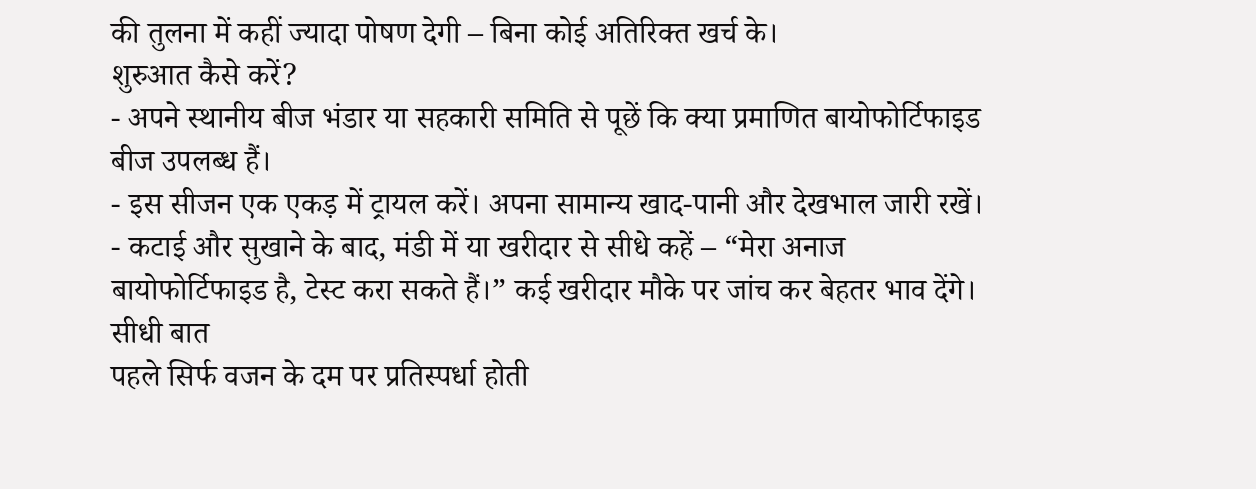की तुलना में कहीं ज्यादा पोषण देगी – बिना कोई अतिरिक्त खर्च के।
शुरुआत कैसे करें?
- अपने स्थानीय बीज भंडार या सहकारी समिति से पूछें कि क्या प्रमाणित बायोफोर्टिफाइड बीज उपलब्ध हैं।
- इस सीजन एक एकड़ में ट्रायल करें। अपना सामान्य खाद-पानी और देखभाल जारी रखें।
- कटाई और सुखाने के बाद, मंडी में या खरीदार से सीधे कहें – “मेरा अनाज बायोफोर्टिफाइड है, टेस्ट करा सकते हैं।” कई खरीदार मौके पर जांच कर बेहतर भाव देंगे।
सीधी बात
पहले सिर्फ वजन के दम पर प्रतिस्पर्धा होती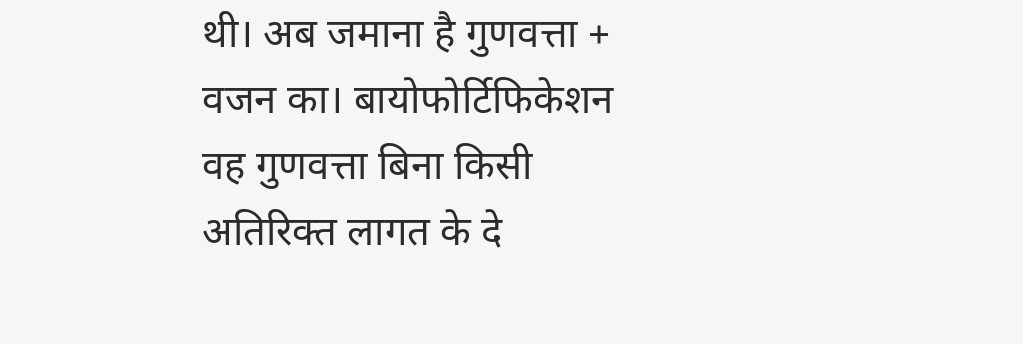थी। अब जमाना है गुणवत्ता + वजन का। बायोफोर्टिफिकेशन वह गुणवत्ता बिना किसी अतिरिक्त लागत के दे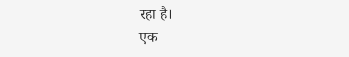रहा है।
एक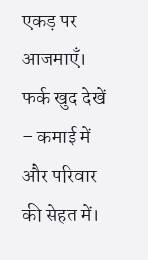एकड़ पर आजमाएँ। फर्क खुद देखें – कमाई में और परिवार की सेहत में।